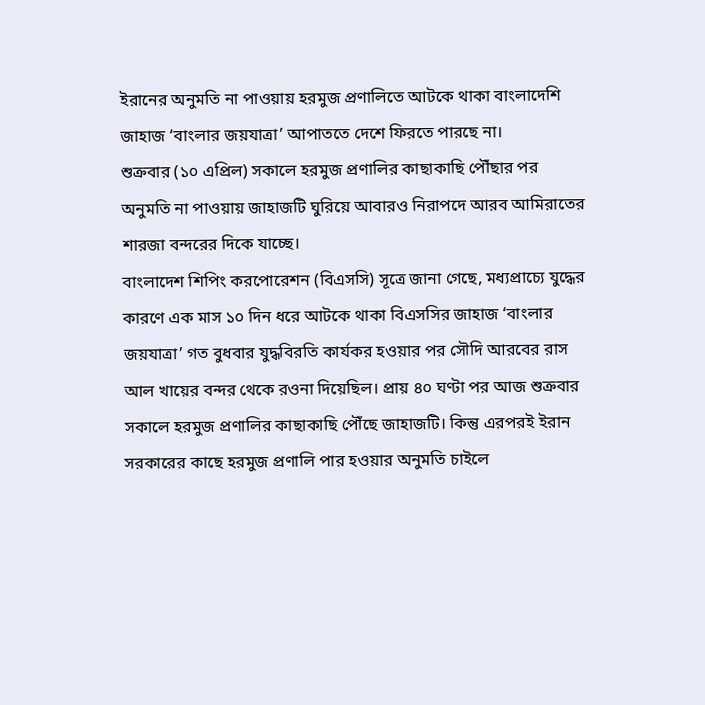ইরানের অনুমতি না পাওয়ায় হরমুজ প্রণালিতে আটকে থাকা বাংলাদেশি জাহাজ ‘বাংলার জয়যাত্রা’ আপাততে দেশে ফিরতে পারছে না।
শুক্রবার (১০ এপ্রিল) সকালে হরমুজ প্রণালির কাছাকাছি পৌঁছার পর অনুমতি না পাওয়ায় জাহাজটি ঘুরিয়ে আবারও নিরাপদে আরব আমিরাতের শারজা বন্দরের দিকে যাচ্ছে।
বাংলাদেশ শিপিং করপোরেশন (বিএসসি) সূত্রে জানা গেছে, মধ্যপ্রাচ্যে যুদ্ধের কারণে এক মাস ১০ দিন ধরে আটকে থাকা বিএসসির জাহাজ ‘বাংলার জয়যাত্রা’ গত বুধবার যুদ্ধবিরতি কার্যকর হওয়ার পর সৌদি আরবের রাস আল খায়ের বন্দর থেকে রওনা দিয়েছিল। প্রায় ৪০ ঘণ্টা পর আজ শুক্রবার সকালে হরমুজ প্রণালির কাছাকাছি পৌঁছে জাহাজটি। কিন্তু এরপরই ইরান সরকারের কাছে হরমুজ প্রণালি পার হওয়ার অনুমতি চাইলে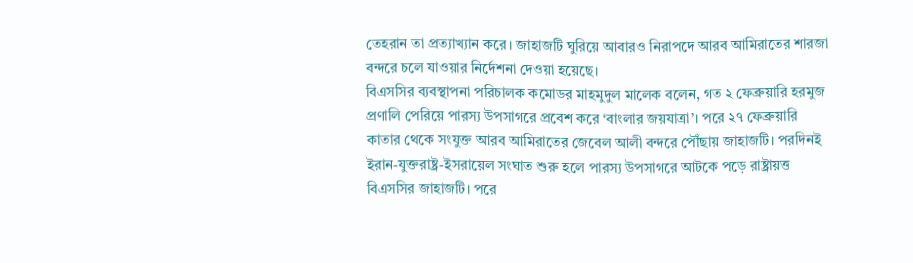তেহরান তা প্রত্যাখ্যান করে। জাহাজটি ঘুরিয়ে আবারও নিরাপদে আরব আমিরাতের শারজা বন্দরে চলে যাওয়ার নির্দেশনা দেওয়া হয়েছে।
বিএসসির ব্যবস্থাপনা পরিচালক কমোডর মাহমুদুল মালেক বলেন, গত ২ ফেব্রুয়ারি হরমুজ প্রণালি পেরিয়ে পারস্য উপসাগরে প্রবেশ করে ‘বাংলার জয়যাত্রা’। পরে ২৭ ফেব্রুয়ারি কাতার থেকে সংযুক্ত আরব আমিরাতের জেবেল আলী বন্দরে পৌঁছায় জাহাজটি। পরদিনই ইরান-যুক্তরাষ্ট্র-ইসরায়েল সংঘাত শুরু হলে পারস্য উপসাগরে আটকে পড়ে রাষ্ট্রায়ত্ত বিএসসির জাহাজটি। পরে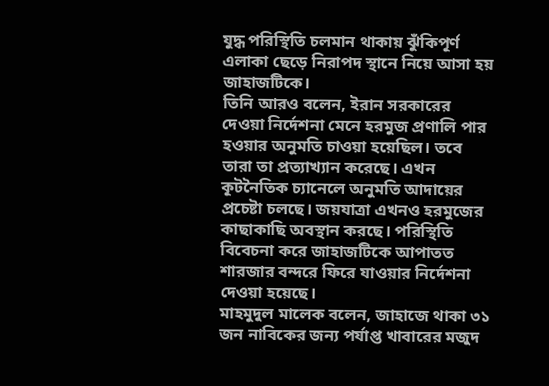যুদ্ধ পরিস্থিতি চলমান থাকায় ঝুঁকিপূর্ণ এলাকা ছেড়ে নিরাপদ স্থানে নিয়ে আসা হয় জাহাজটিকে।
তিনি আরও বলেন, ইরান সরকারের দেওয়া নির্দেশনা মেনে হরমুজ প্রণালি পার হওয়ার অনুমতি চাওয়া হয়েছিল। তবে তারা তা প্রত্যাখ্যান করেছে। এখন কূটনৈতিক চ্যানেলে অনুমতি আদায়ের প্রচেষ্টা চলছে। জয়যাত্রা এখনও হরমুজের কাছাকাছি অবস্থান করছে। পরিস্থিতি বিবেচনা করে জাহাজটিকে আপাতত শারজার বন্দরে ফিরে যাওয়ার নির্দেশনা দেওয়া হয়েছে।
মাহমুদুল মালেক বলেন, জাহাজে থাকা ৩১ জন নাবিকের জন্য পর্যাপ্ত খাবারের মজুদ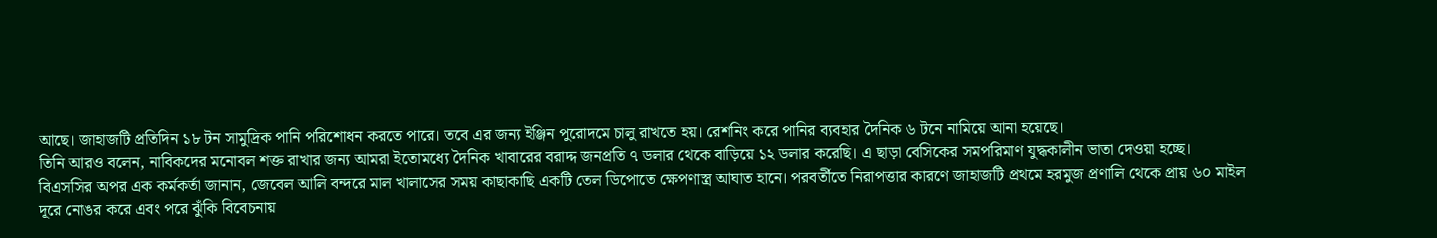আছে। জাহাজটি প্রতিদিন ১৮ টন সামুদ্রিক পানি পরিশোধন করতে পারে। তবে এর জন্য ইঞ্জিন পুরোদমে চালু রাখতে হয়। রেশনিং করে পানির ব্যবহার দৈনিক ৬ টনে নামিয়ে আনা হয়েছে।
তিনি আরও বলেন, নাবিকদের মনোবল শক্ত রাখার জন্য আমরা ইতোমধ্যে দৈনিক খাবারের বরাদ্দ জনপ্রতি ৭ ডলার থেকে বাড়িয়ে ১২ ডলার করেছি। এ ছাড়া বেসিকের সমপরিমাণ যুদ্ধকালীন ভাতা দেওয়া হচ্ছে।
বিএসসির অপর এক কর্মকর্তা জানান, জেবেল আলি বন্দরে মাল খালাসের সময় কাছাকাছি একটি তেল ডিপোতে ক্ষেপণাস্ত্র আঘাত হানে। পরবর্তীতে নিরাপত্তার কারণে জাহাজটি প্রথমে হরমুজ প্রণালি থেকে প্রায় ৬০ মাইল দূরে নোঙর করে এবং পরে ঝুঁকি বিবেচনায়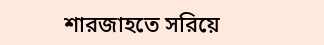শারজাহতে সরিয়ে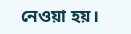নেওয়া হয়।